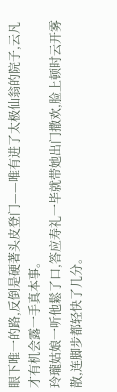眼下唯一的路,反倒是硬著头皮登门——唯有进了太极仙翁的院子,云凡才有机会露一手真本事。
玲瓏姑娘一听他鬆了口,答应寿礼一毕就带她出门撒欢,脸上顿时云开雾散,连脚步都轻快了几分。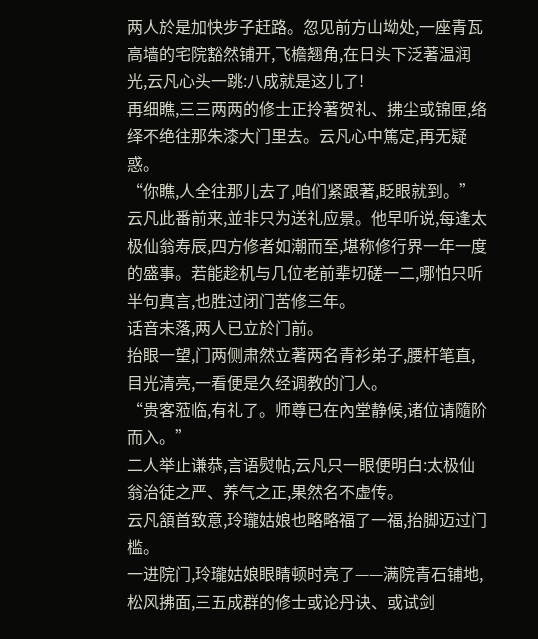两人於是加快步子赶路。忽见前方山坳处,一座青瓦高墙的宅院豁然铺开,飞檐翘角,在日头下泛著温润光,云凡心头一跳:八成就是这儿了!
再细瞧,三三两两的修士正拎著贺礼、拂尘或锦匣,络绎不绝往那朱漆大门里去。云凡心中篤定,再无疑惑。
“你瞧,人全往那儿去了,咱们紧跟著,眨眼就到。”
云凡此番前来,並非只为送礼应景。他早听说,每逢太极仙翁寿辰,四方修者如潮而至,堪称修行界一年一度的盛事。若能趁机与几位老前辈切磋一二,哪怕只听半句真言,也胜过闭门苦修三年。
话音未落,两人已立於门前。
抬眼一望,门两侧肃然立著两名青衫弟子,腰杆笔直,目光清亮,一看便是久经调教的门人。
“贵客蒞临,有礼了。师尊已在內堂静候,诸位请隨阶而入。”
二人举止谦恭,言语熨帖,云凡只一眼便明白:太极仙翁治徒之严、养气之正,果然名不虚传。
云凡頷首致意,玲瓏姑娘也略略福了一福,抬脚迈过门槛。
一进院门,玲瓏姑娘眼睛顿时亮了——满院青石铺地,松风拂面,三五成群的修士或论丹诀、或试剑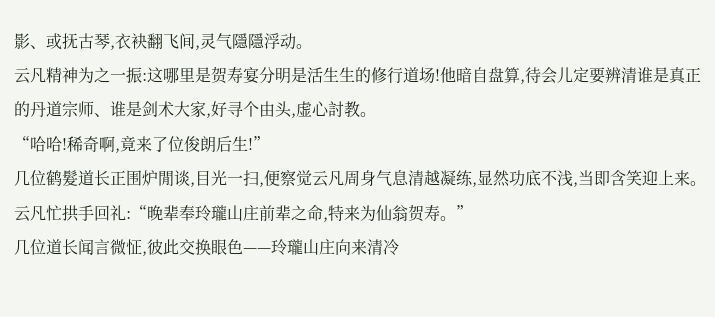影、或抚古琴,衣袂翻飞间,灵气隱隱浮动。
云凡精神为之一振:这哪里是贺寿宴分明是活生生的修行道场!他暗自盘算,待会儿定要辨清谁是真正的丹道宗师、谁是剑术大家,好寻个由头,虚心討教。
“哈哈!稀奇啊,竟来了位俊朗后生!”
几位鹤髮道长正围炉閒谈,目光一扫,便察觉云凡周身气息清越凝练,显然功底不浅,当即含笑迎上来。
云凡忙拱手回礼:“晚辈奉玲瓏山庄前辈之命,特来为仙翁贺寿。”
几位道长闻言微怔,彼此交换眼色——玲瓏山庄向来清冷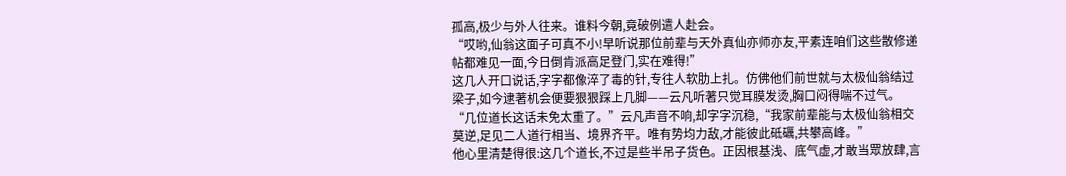孤高,极少与外人往来。谁料今朝,竟破例遣人赴会。
“哎哟,仙翁这面子可真不小!早听说那位前辈与天外真仙亦师亦友,平素连咱们这些散修递帖都难见一面,今日倒肯派高足登门,实在难得!”
这几人开口说话,字字都像淬了毒的针,专往人软肋上扎。仿佛他们前世就与太极仙翁结过梁子,如今逮著机会便要狠狠踩上几脚——云凡听著只觉耳膜发烫,胸口闷得喘不过气。
“几位道长这话未免太重了。”云凡声音不响,却字字沉稳,“我家前辈能与太极仙翁相交莫逆,足见二人道行相当、境界齐平。唯有势均力敌,才能彼此砥礪,共攀高峰。”
他心里清楚得很:这几个道长,不过是些半吊子货色。正因根基浅、底气虚,才敢当眾放肆,言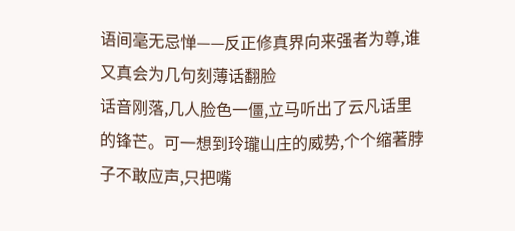语间毫无忌惮——反正修真界向来强者为尊,谁又真会为几句刻薄话翻脸
话音刚落,几人脸色一僵,立马听出了云凡话里的锋芒。可一想到玲瓏山庄的威势,个个缩著脖子不敢应声,只把嘴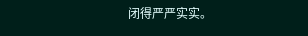闭得严严实实。